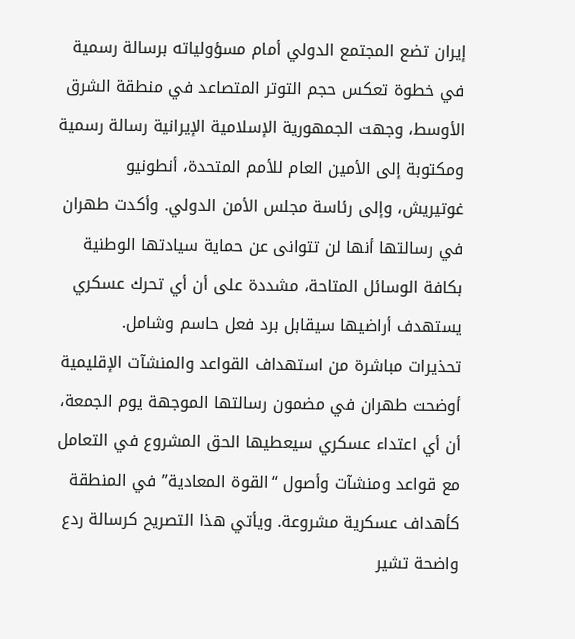إيران تضع المجتمع الدولي أمام مسؤولياته برسالة رسمية
في خطوة تعكس حجم التوتر المتصاعد في منطقة الشرق الأوسط، وجهت الجمهورية الإسلامية الإيرانية رسالة رسمية ومكتوبة إلى الأمين العام للأمم المتحدة، أنطونيو غوتيريش، وإلى رئاسة مجلس الأمن الدولي. وأكدت طهران في رسالتها أنها لن تتوانى عن حماية سيادتها الوطنية بكافة الوسائل المتاحة، مشددة على أن أي تحرك عسكري يستهدف أراضيها سيقابل برد فعل حاسم وشامل.
تحذيرات مباشرة من استهداف القواعد والمنشآت الإقليمية
أوضحت طهران في مضمون رسالتها الموجهة يوم الجمعة، أن أي اعتداء عسكري سيعطيها الحق المشروع في التعامل مع قواعد ومنشآت وأصول “القوة المعادية” في المنطقة كأهداف عسكرية مشروعة. ويأتي هذا التصريح كرسالة ردع واضحة تشير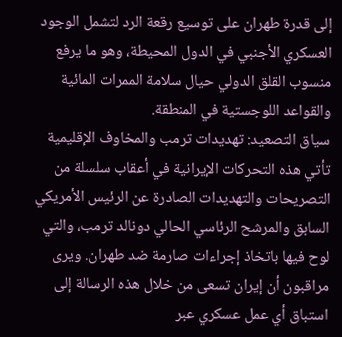إلى قدرة طهران على توسيع رقعة الرد لتشمل الوجود العسكري الأجنبي في الدول المحيطة، وهو ما يرفع منسوب القلق الدولي حيال سلامة الممرات المائية والقواعد اللوجستية في المنطقة.
سياق التصعيد: تهديدات ترمب والمخاوف الإقليمية
تأتي هذه التحركات الإيرانية في أعقاب سلسلة من التصريحات والتهديدات الصادرة عن الرئيس الأمريكي السابق والمرشح الرئاسي الحالي دونالد ترمب، والتي لوح فيها باتخاذ إجراءات صارمة ضد طهران. ويرى مراقبون أن إيران تسعى من خلال هذه الرسالة إلى استباق أي عمل عسكري عبر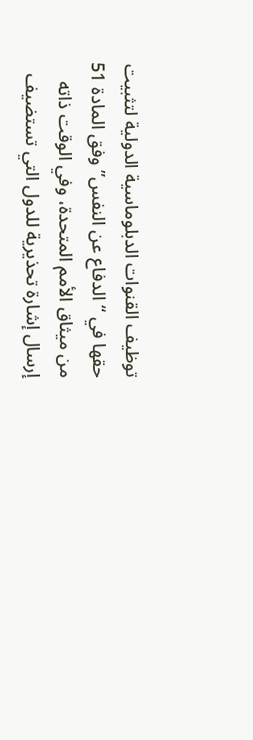توظيف القنوات الدبلوماسية الدولية لتثبيت حقها في “الدفاع عن النفس” وفق المادة 51 من ميثاق الأمم المتحدة، وفي الوقت ذاته إرسال إشارة تحذيرية للدول التي تستضيف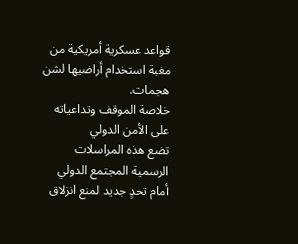قواعد عسكرية أمريكية من مغبة استخدام أراضيها لشن هجمات.
خلاصة الموقف وتداعياته على الأمن الدولي
تضع هذه المراسلات الرسمية المجتمع الدولي أمام تحدٍ جديد لمنع انزلاق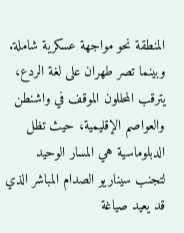المنطقة نحو مواجهة عسكرية شاملة. وبينما تصر طهران على لغة الردع، يترقب المحللون الموقف في واشنطن والعواصم الإقليمية، حيث تظل الدبلوماسية هي المسار الوحيد لتجنب سيناريو الصدام المباشر الذي قد يعيد صياغة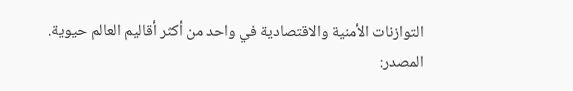التوازنات الأمنية والاقتصادية في واحد من أكثر أقاليم العالم حيوية.
المصدر: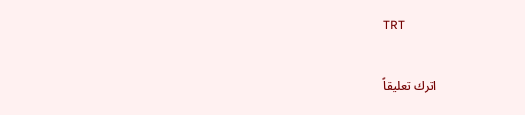TRT


اترك تعليقاً